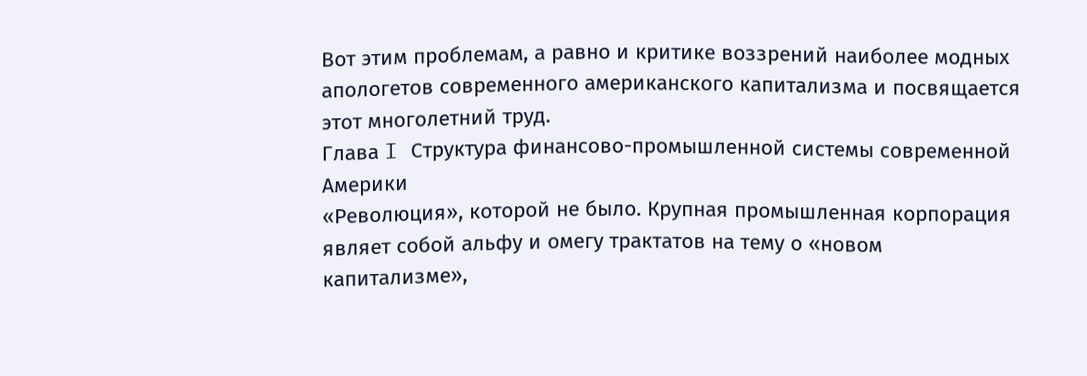Вот этим проблемам, а равно и критике воззрений наиболее модных апологетов современного американского капитализма и посвящается этот многолетний труд.
Глава I Структура финансово-промышленной системы современной Америки
«Революция», которой не было. Крупная промышленная корпорация являет собой альфу и омегу трактатов на тему о «новом капитализме»,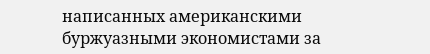написанных американскими буржуазными экономистами за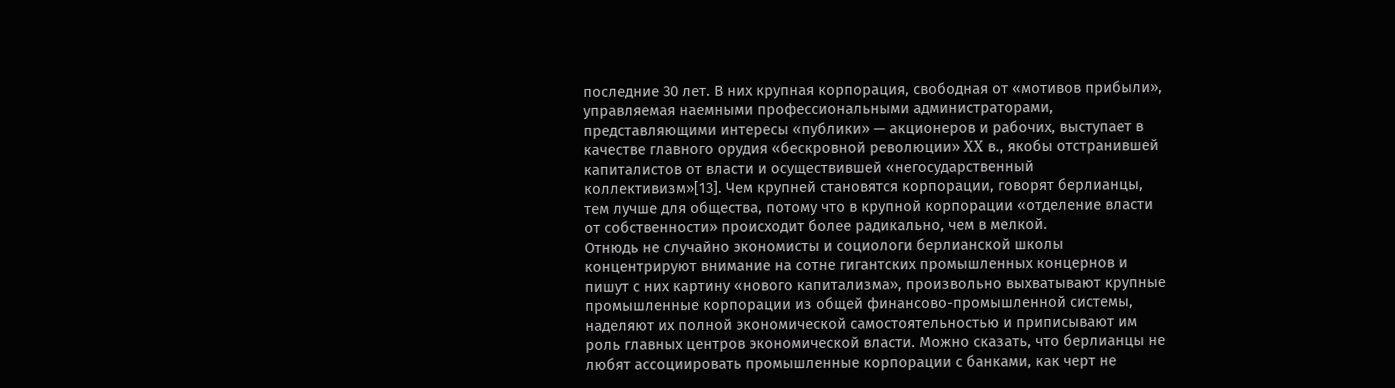последние 30 лет. В них крупная корпорация, свободная от «мотивов прибыли», управляемая наемными профессиональными администраторами, представляющими интересы «публики» — акционеров и рабочих, выступает в качестве главного орудия «бескровной революции» XX в., якобы отстранившей капиталистов от власти и осуществившей «негосударственный коллективизм»[13]. Чем крупней становятся корпорации, говорят берлианцы, тем лучше для общества, потому что в крупной корпорации «отделение власти от собственности» происходит более радикально, чем в мелкой.
Отнюдь не случайно экономисты и социологи берлианской школы концентрируют внимание на сотне гигантских промышленных концернов и пишут с них картину «нового капитализма», произвольно выхватывают крупные промышленные корпорации из общей финансово-промышленной системы, наделяют их полной экономической самостоятельностью и приписывают им роль главных центров экономической власти. Можно сказать, что берлианцы не любят ассоциировать промышленные корпорации с банками, как черт не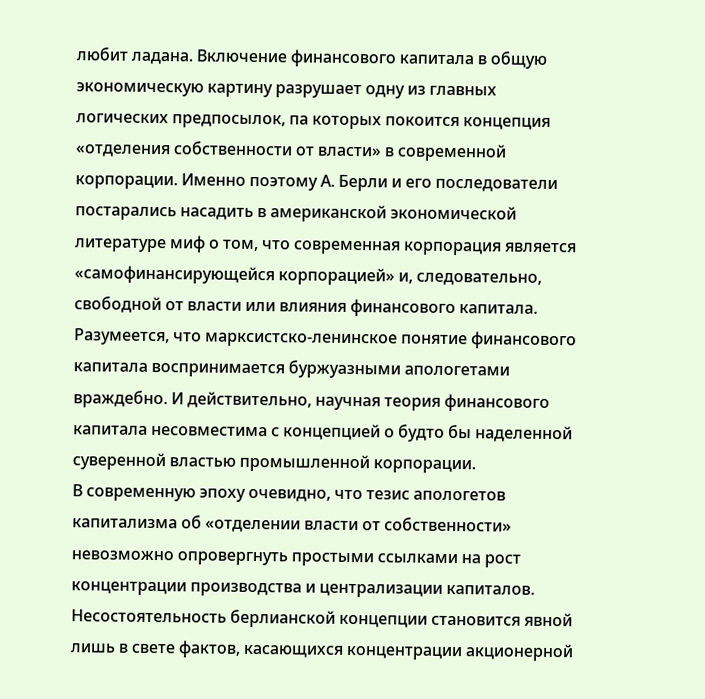любит ладана. Включение финансового капитала в общую экономическую картину разрушает одну из главных логических предпосылок, па которых покоится концепция «отделения собственности от власти» в современной корпорации. Именно поэтому А. Берли и его последователи постарались насадить в американской экономической литературе миф о том, что современная корпорация является «самофинансирующейся корпорацией» и, следовательно, свободной от власти или влияния финансового капитала.
Разумеется, что марксистско-ленинское понятие финансового капитала воспринимается буржуазными апологетами враждебно. И действительно, научная теория финансового капитала несовместима с концепцией о будто бы наделенной суверенной властью промышленной корпорации.
В современную эпоху очевидно, что тезис апологетов капитализма об «отделении власти от собственности» невозможно опровергнуть простыми ссылками на рост концентрации производства и централизации капиталов. Несостоятельность берлианской концепции становится явной лишь в свете фактов, касающихся концентрации акционерной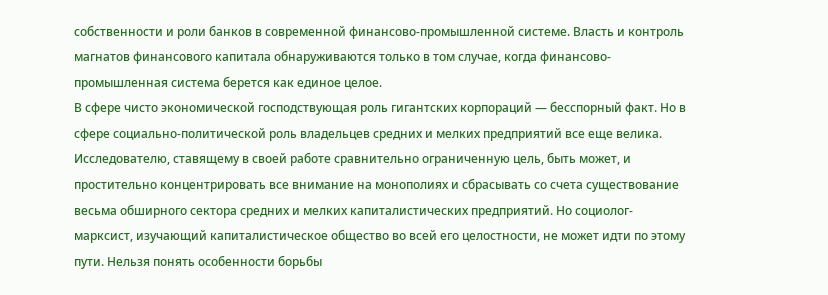собственности и роли банков в современной финансово-промышленной системе. Власть и контроль магнатов финансового капитала обнаруживаются только в том случае, когда финансово-промышленная система берется как единое целое.
В сфере чисто экономической господствующая роль гигантских корпораций — бесспорный факт. Но в сфере социально-политической роль владельцев средних и мелких предприятий все еще велика. Исследователю, ставящему в своей работе сравнительно ограниченную цель, быть может, и простительно концентрировать все внимание на монополиях и сбрасывать со счета существование весьма обширного сектора средних и мелких капиталистических предприятий. Но социолог-марксист, изучающий капиталистическое общество во всей его целостности, не может идти по этому пути. Нельзя понять особенности борьбы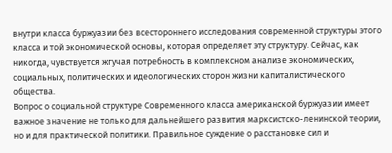внутри класса буржуазии без всестороннего исследования современной структуры этого класса и той экономической основы, которая определяет эту структуру. Сейчас, как никогда, чувствуется жгучая потребность в комплексном анализе экономических, социальных, политических и идеологических сторон жизни капиталистического общества.
Вопрос о социальной структуре Современного класса американской буржуазии имеет важное значение не только для дальнейшего развития марксистско-ленинской теории, но и для практической политики. Правильное суждение о расстановке сил и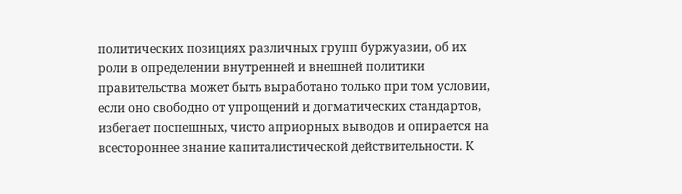политических позициях различных групп буржуазии, об их роли в определении внутренней и внешней политики правительства может быть выработано только при том условии, если оно свободно от упрощений и догматических стандартов, избегает поспешных, чисто априорных выводов и опирается на всестороннее знание капиталистической действительности. К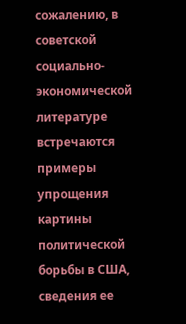сожалению, в советской социально-экономической литературе встречаются примеры упрощения картины политической борьбы в США, сведения ее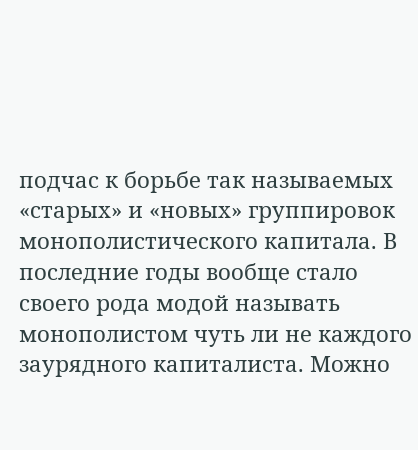подчас к борьбе так называемых «старых» и «новых» группировок монополистического капитала. В последние годы вообще стало своего рода модой называть монополистом чуть ли не каждого заурядного капиталиста. Можно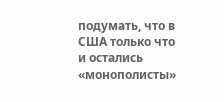подумать, что в США только что и остались «монополисты»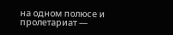на одном полюсе и пролетариат —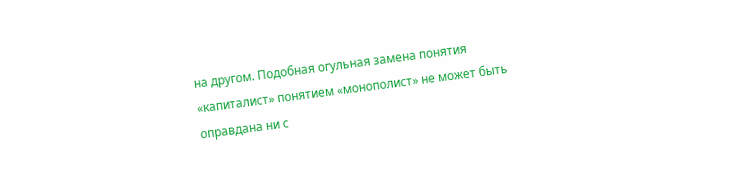на другом. Подобная огульная замена понятия «капиталист» понятием «монополист» не может быть оправдана ни с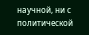научной, ни с политической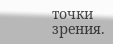точки зрения.